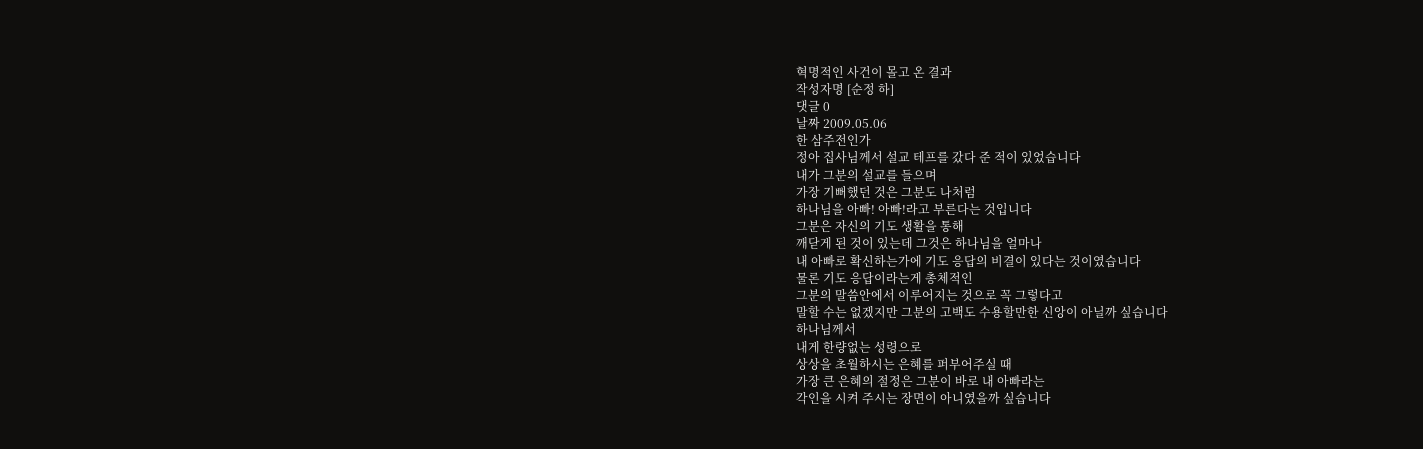혁명적인 사건이 몰고 온 결과
작성자명 [순정 하]
댓글 0
날짜 2009.05.06
한 삼주전인가
정아 집사님께서 설교 테프를 갔다 준 적이 있었습니다
내가 그분의 설교를 들으며
가장 기뻐했던 것은 그분도 나처럼
하나님을 아빠! 아빠!라고 부른다는 것입니다
그분은 자신의 기도 생활을 통해
깨닫게 된 것이 있는데 그것은 하나님을 얼마나
내 아빠로 확신하는가에 기도 응답의 비결이 있다는 것이였습니다
물론 기도 응답이라는게 총체적인
그분의 말씀안에서 이루어지는 것으로 꼭 그렇다고
말할 수는 없겠지만 그분의 고백도 수용할만한 신앙이 아닐까 싶습니다
하나님께서
내게 한량없는 성령으로
상상을 초월하시는 은혜를 퍼부어주실 때
가장 큰 은혜의 절정은 그분이 바로 내 아빠라는
각인을 시켜 주시는 장면이 아니였을까 싶습니다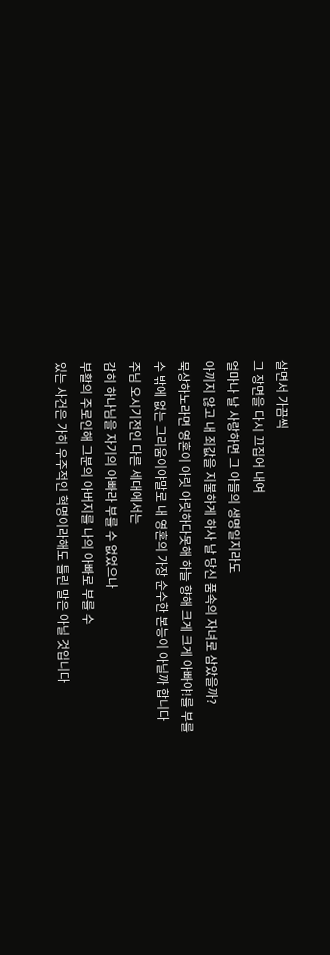살면서 가끔씩
그 장면을 다시 끄집어 내여
얼마나 날 사랑하면 그 아들의 생명일지라도
아끼지 않고 내 죄값을 지불하게 하사 날 당신 품속의 자녀로 삼았을까?
묵상하노라면 영혼이 아릿 아릿하다못해 하늘 향해 크게 크게 아빠야!를 부를
수 밖에 없는 그리움이야말로 내 영혼의 가장 순수한 본능이 아닐까 합니다
주님 오시기전인 다른 세대에서는
감히 하나님을 자기의 아빠라 부를 수 없었으나
부활의 주로인해 그분의 아버지를 나의 아빠로 부를 수
있는 사건은 가히 우주적인 혁명이라해도 틀린 말은 아닐 것입니다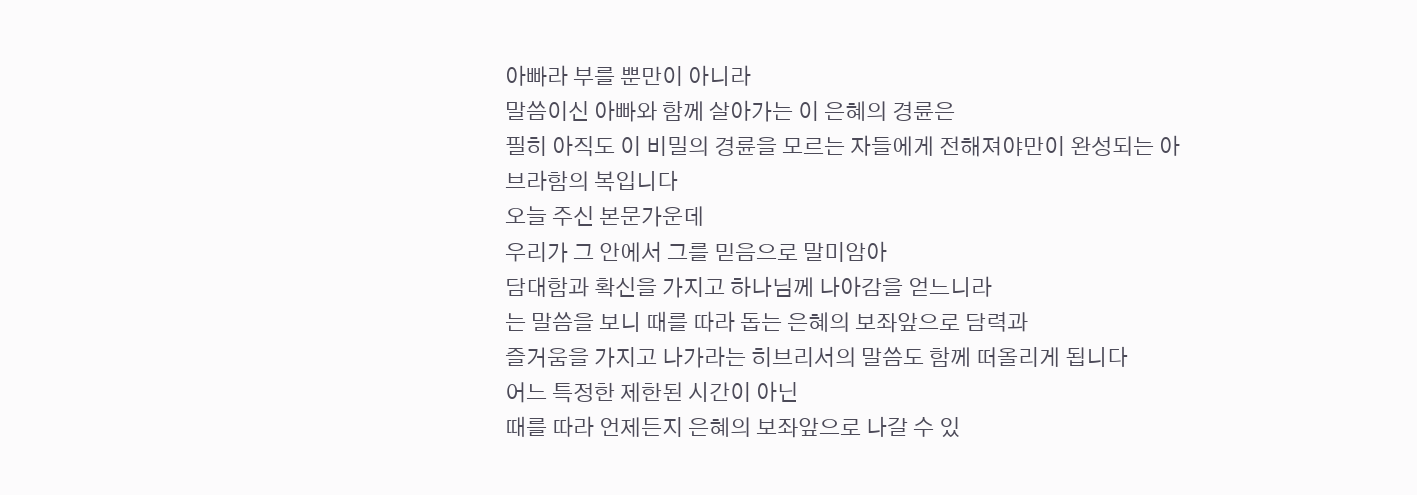아빠라 부를 뿐만이 아니라
말씀이신 아빠와 함께 살아가는 이 은혜의 경륜은
필히 아직도 이 비밀의 경륜을 모르는 자들에게 전해져야만이 완성되는 아브라함의 복입니다
오늘 주신 본문가운데
우리가 그 안에서 그를 믿음으로 말미암아
담대함과 확신을 가지고 하나님께 나아감을 얻느니라
는 말씀을 보니 때를 따라 돕는 은혜의 보좌앞으로 담력과
즐거움을 가지고 나가라는 히브리서의 말씀도 함께 떠올리게 됩니다
어느 특정한 제한된 시간이 아닌
때를 따라 언제든지 은혜의 보좌앞으로 나갈 수 있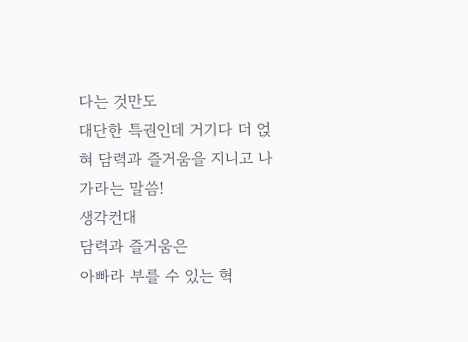다는 것만도
대단한 특권인데 거기다 더 얹혀 담력과 즐거움을 지니고 나가라는 말씀!
생각컨대
담력과 즐거움은
아빠라 부를 수 있는 혁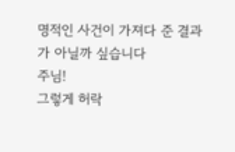명적인 사건이 가져다 준 결과가 아닐까 싶습니다
주님!
그렇게 허락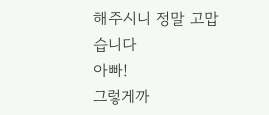해주시니 정말 고맙습니다
아빠!
그렇게까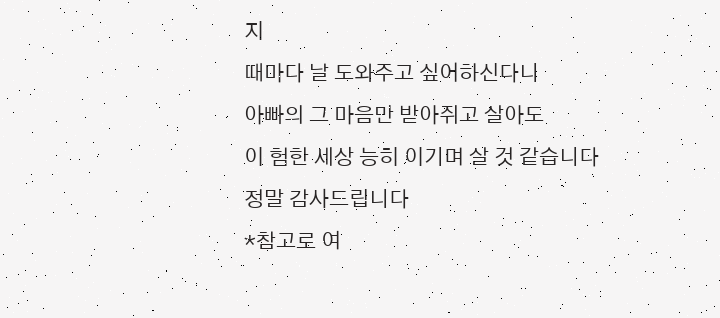지
때마다 날 도와주고 싶어하신다니
아빠의 그 마음만 받아쥐고 살아도
이 험한 세상 능히 이기며 살 것 같습니다
정말 감사드립니다
*참고로 여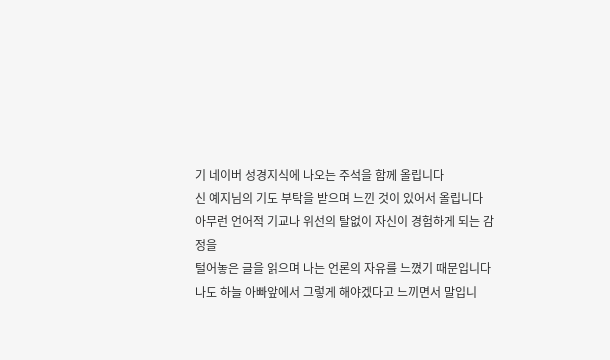기 네이버 성경지식에 나오는 주석을 함께 올립니다
신 예지님의 기도 부탁을 받으며 느낀 것이 있어서 올립니다
아무런 언어적 기교나 위선의 탈없이 자신이 경험하게 되는 감정을
털어놓은 글을 읽으며 나는 언론의 자유를 느꼈기 때문입니다
나도 하늘 아빠앞에서 그렇게 해야겠다고 느끼면서 말입니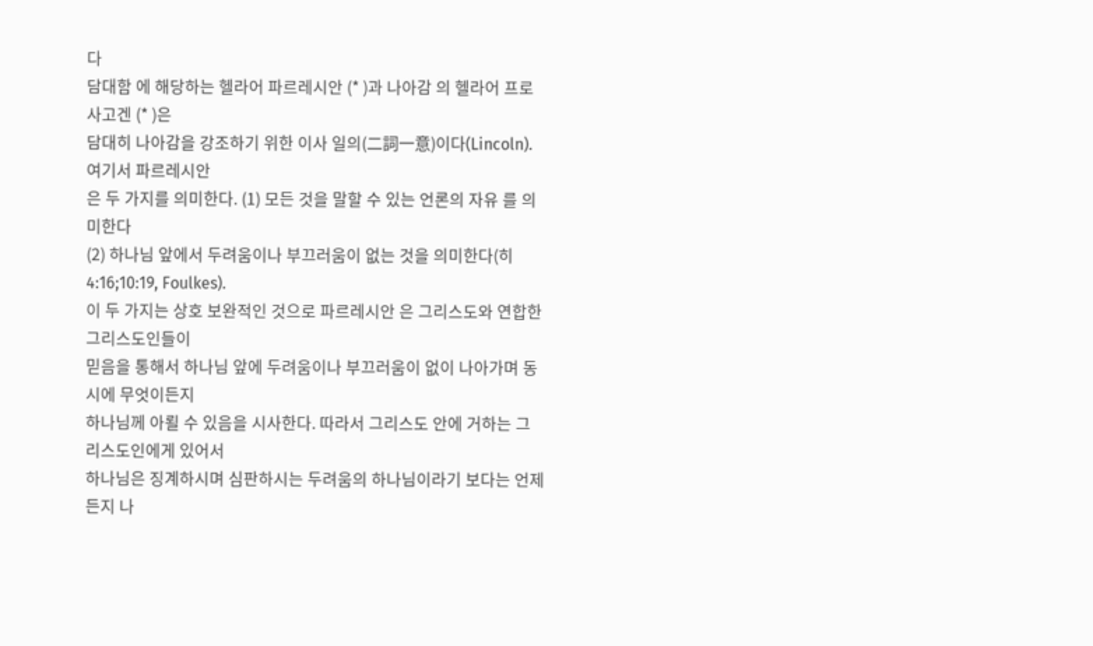다
담대함 에 해당하는 헬라어 파르레시안 (* )과 나아감 의 헬라어 프로사고겐 (* )은
담대히 나아감을 강조하기 위한 이사 일의(二詞一意)이다(Lincoln). 여기서 파르레시안
은 두 가지를 의미한다. (1) 모든 것을 말할 수 있는 언론의 자유 를 의미한다
(2) 하나님 앞에서 두려움이나 부끄러움이 없는 것을 의미한다(히 4:16;10:19, Foulkes).
이 두 가지는 상호 보완적인 것으로 파르레시안 은 그리스도와 연합한 그리스도인들이
믿음을 통해서 하나님 앞에 두려움이나 부끄러움이 없이 나아가며 동시에 무엇이든지
하나님께 아뢸 수 있음을 시사한다. 따라서 그리스도 안에 거하는 그리스도인에게 있어서
하나님은 징계하시며 심판하시는 두려움의 하나님이라기 보다는 언제든지 나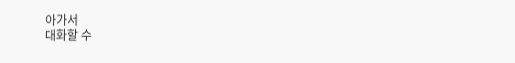아가서
대화할 수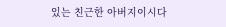있는 친근한 아버지이시다